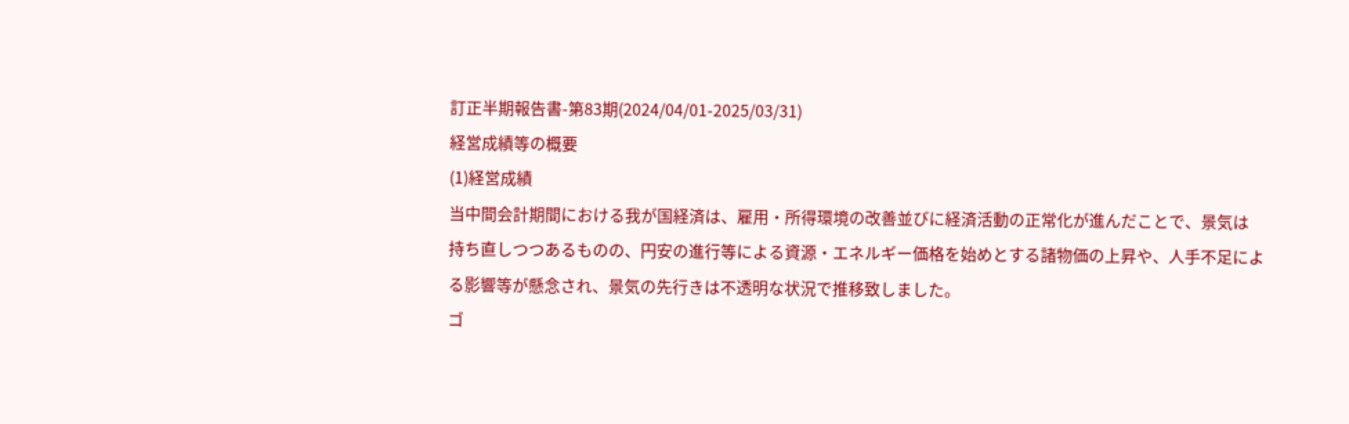訂正半期報告書-第83期(2024/04/01-2025/03/31)
経営成績等の概要
(1)経営成績
当中間会計期間における我が国経済は、雇用・所得環境の改善並びに経済活動の正常化が進んだことで、景気は
持ち直しつつあるものの、円安の進行等による資源・エネルギー価格を始めとする諸物価の上昇や、人手不足によ
る影響等が懸念され、景気の先行きは不透明な状況で推移致しました。
ゴ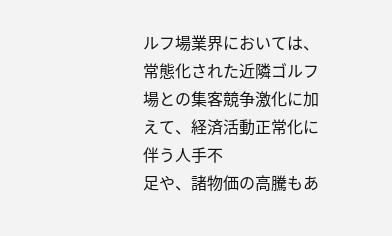ルフ場業界においては、常態化された近隣ゴルフ場との集客競争激化に加えて、経済活動正常化に伴う人手不
足や、諸物価の高騰もあ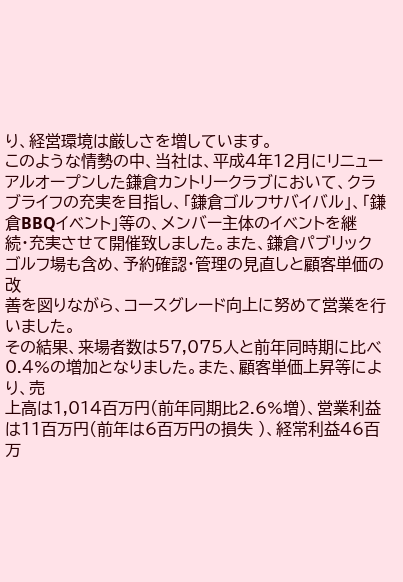り、経営環境は厳しさを増しています。
このような情勢の中、当社は、平成4年12月にリニューアルオープンした鎌倉カントリークラブにおいて、クラ
ブライフの充実を目指し、「鎌倉ゴルフサバイバル」、「鎌倉BBQイベント」等の、メンバー主体のイベントを継
続・充実させて開催致しました。また、鎌倉パブリックゴルフ場も含め、予約確認・管理の見直しと顧客単価の改
善を図りながら、コースグレード向上に努めて営業を行いました。
その結果、来場者数は57,075人と前年同時期に比べ0.4%の増加となりました。また、顧客単価上昇等により、売
上高は1,014百万円(前年同期比2.6%増)、営業利益は11百万円(前年は6百万円の損失 )、経常利益46百万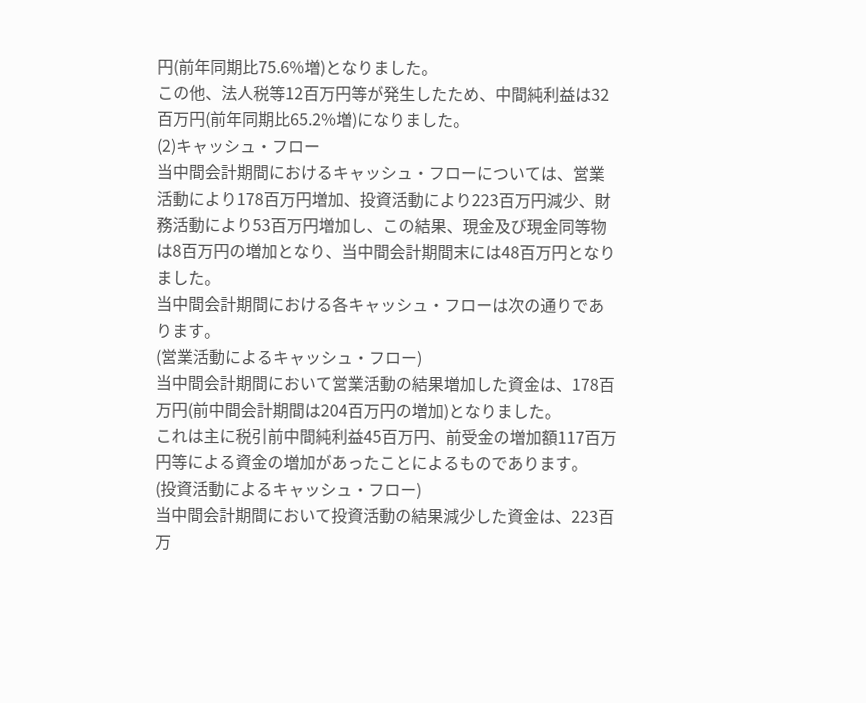円(前年同期比75.6%増)となりました。
この他、法人税等12百万円等が発生したため、中間純利益は32百万円(前年同期比65.2%増)になりました。
(2)キャッシュ・フロー
当中間会計期間におけるキャッシュ・フローについては、営業活動により178百万円増加、投資活動により223百万円減少、財務活動により53百万円増加し、この結果、現金及び現金同等物は8百万円の増加となり、当中間会計期間末には48百万円となりました。
当中間会計期間における各キャッシュ・フローは次の通りであります。
(営業活動によるキャッシュ・フロー)
当中間会計期間において営業活動の結果増加した資金は、178百万円(前中間会計期間は204百万円の増加)となりました。
これは主に税引前中間純利益45百万円、前受金の増加額117百万円等による資金の増加があったことによるものであります。
(投資活動によるキャッシュ・フロー)
当中間会計期間において投資活動の結果減少した資金は、223百万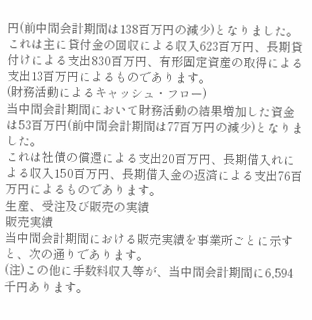円(前中間会計期間は138百万円の減少)となりました。
これは主に貸付金の回収による収入623百万円、長期貸付けによる支出830百万円、有形固定資産の取得による支出13百万円によるものであります。
(財務活動によるキャッシュ・フロー)
当中間会計期間において財務活動の結果増加した資金は53百万円(前中間会計期間は77百万円の減少)となりました。
これは社債の償還による支出20百万円、長期借入れによる収入150百万円、長期借入金の返済による支出76百万円によるものであります。
生産、受注及び販売の実績
販売実績
当中間会計期間における販売実績を事業所ごとに示すと、次の通りであります。
(注)この他に手数料収入等が、当中間会計期間に6,594千円あります。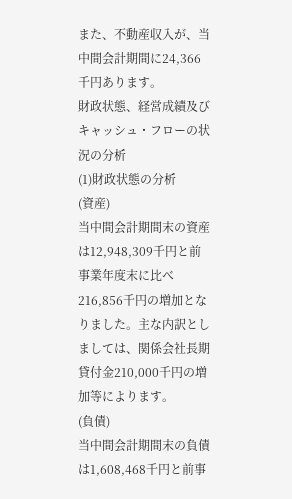また、不動産収入が、当中間会計期間に24,366千円あります。
財政状態、経営成績及びキャッシュ・フローの状況の分析
(1)財政状態の分析
(資産)
当中間会計期間末の資産は12,948,309千円と前事業年度末に比べ216,856千円の増加となりました。主な内訳としましては、関係会社長期貸付金210,000千円の増加等によります。
(負債)
当中間会計期間末の負債は1,608,468千円と前事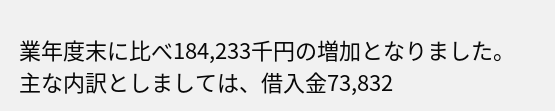業年度末に比べ184,233千円の増加となりました。主な内訳としましては、借入金73,832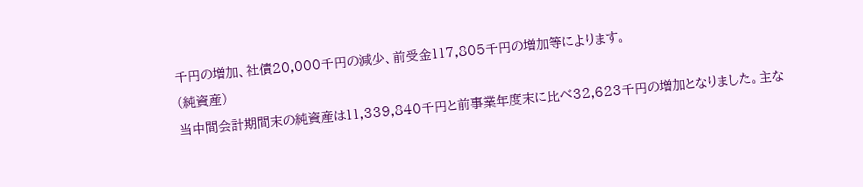千円の増加、社債20,000千円の減少、前受金117,805千円の増加等によります。
(純資産)
当中間会計期間末の純資産は11,339,840千円と前事業年度末に比べ32,623千円の増加となりました。主な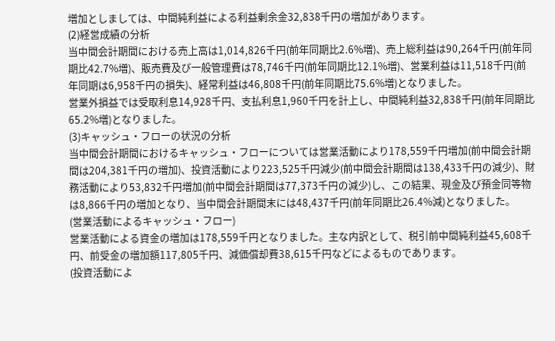増加としましては、中間純利益による利益剰余金32,838千円の増加があります。
(2)経営成績の分析
当中間会計期間における売上高は1,014,826千円(前年同期比2.6%増)、売上総利益は90,264千円(前年同期比42.7%増)、販売費及び一般管理費は78,746千円(前年同期比12.1%増)、営業利益は11,518千円(前年同期は6,958千円の損失)、経常利益は46,808千円(前年同期比75.6%増)となりました。
営業外損益では受取利息14,928千円、支払利息1,960千円を計上し、中間純利益32,838千円(前年同期比65.2%増)となりました。
(3)キャッシュ・フローの状況の分析
当中間会計期間におけるキャッシュ・フローについては営業活動により178,559千円増加(前中間会計期間は204,381千円の増加)、投資活動により223,525千円減少(前中間会計期間は138,433千円の減少)、財務活動により53,832千円増加(前中間会計期間は77,373千円の減少)し、この結果、現金及び預金同等物は8,866千円の増加となり、当中間会計期間末には48,437千円(前年同期比26.4%減)となりました。
(営業活動によるキャッシュ・フロー)
営業活動による資金の増加は178,559千円となりました。主な内訳として、税引前中間純利益45,608千円、前受金の増加額117,805千円、減価償却費38,615千円などによるものであります。
(投資活動によ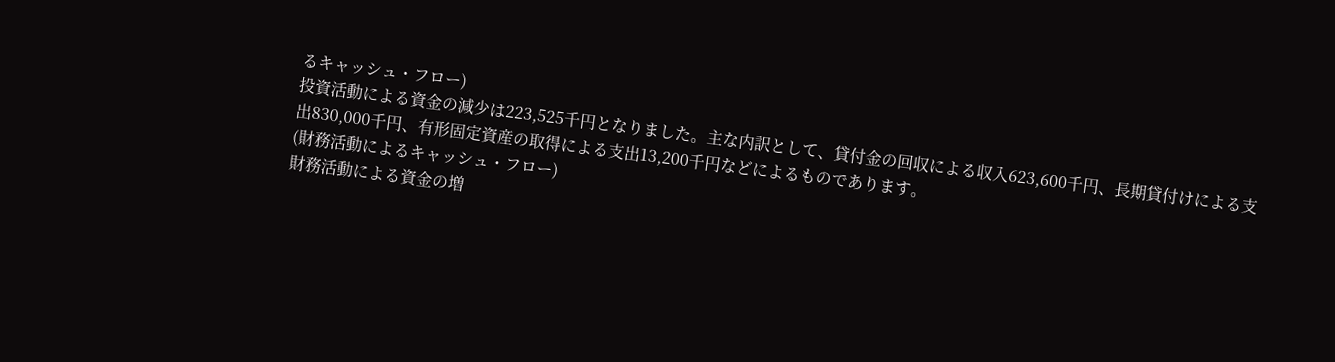るキャッシュ・フロー)
投資活動による資金の減少は223,525千円となりました。主な内訳として、貸付金の回収による収入623,600千円、長期貸付けによる支出830,000千円、有形固定資産の取得による支出13,200千円などによるものであります。
(財務活動によるキャッシュ・フロー)
財務活動による資金の増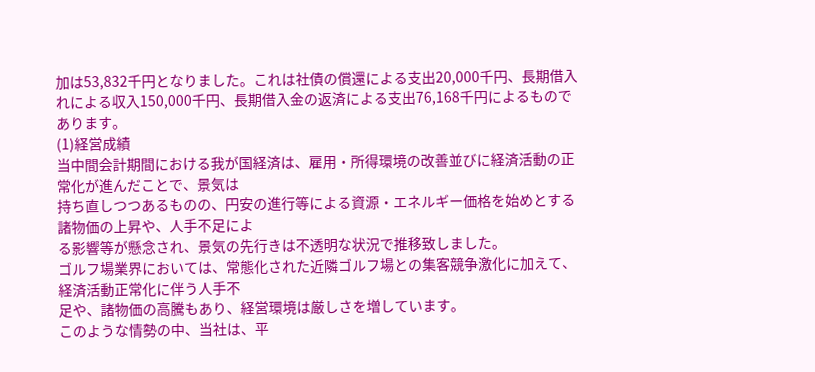加は53,832千円となりました。これは社債の償還による支出20,000千円、長期借入れによる収入150,000千円、長期借入金の返済による支出76,168千円によるものであります。
(1)経営成績
当中間会計期間における我が国経済は、雇用・所得環境の改善並びに経済活動の正常化が進んだことで、景気は
持ち直しつつあるものの、円安の進行等による資源・エネルギー価格を始めとする諸物価の上昇や、人手不足によ
る影響等が懸念され、景気の先行きは不透明な状況で推移致しました。
ゴルフ場業界においては、常態化された近隣ゴルフ場との集客競争激化に加えて、経済活動正常化に伴う人手不
足や、諸物価の高騰もあり、経営環境は厳しさを増しています。
このような情勢の中、当社は、平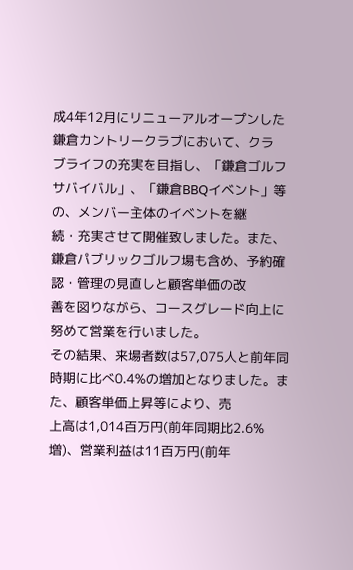成4年12月にリニューアルオープンした鎌倉カントリークラブにおいて、クラ
ブライフの充実を目指し、「鎌倉ゴルフサバイバル」、「鎌倉BBQイベント」等の、メンバー主体のイベントを継
続・充実させて開催致しました。また、鎌倉パブリックゴルフ場も含め、予約確認・管理の見直しと顧客単価の改
善を図りながら、コースグレード向上に努めて営業を行いました。
その結果、来場者数は57,075人と前年同時期に比べ0.4%の増加となりました。また、顧客単価上昇等により、売
上高は1,014百万円(前年同期比2.6%増)、営業利益は11百万円(前年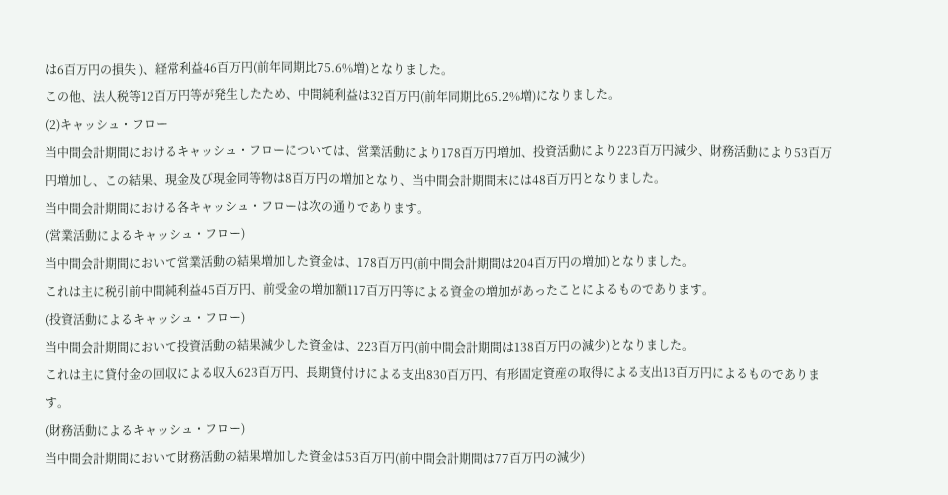は6百万円の損失 )、経常利益46百万円(前年同期比75.6%増)となりました。
この他、法人税等12百万円等が発生したため、中間純利益は32百万円(前年同期比65.2%増)になりました。
(2)キャッシュ・フロー
当中間会計期間におけるキャッシュ・フローについては、営業活動により178百万円増加、投資活動により223百万円減少、財務活動により53百万円増加し、この結果、現金及び現金同等物は8百万円の増加となり、当中間会計期間末には48百万円となりました。
当中間会計期間における各キャッシュ・フローは次の通りであります。
(営業活動によるキャッシュ・フロー)
当中間会計期間において営業活動の結果増加した資金は、178百万円(前中間会計期間は204百万円の増加)となりました。
これは主に税引前中間純利益45百万円、前受金の増加額117百万円等による資金の増加があったことによるものであります。
(投資活動によるキャッシュ・フロー)
当中間会計期間において投資活動の結果減少した資金は、223百万円(前中間会計期間は138百万円の減少)となりました。
これは主に貸付金の回収による収入623百万円、長期貸付けによる支出830百万円、有形固定資産の取得による支出13百万円によるものであります。
(財務活動によるキャッシュ・フロー)
当中間会計期間において財務活動の結果増加した資金は53百万円(前中間会計期間は77百万円の減少)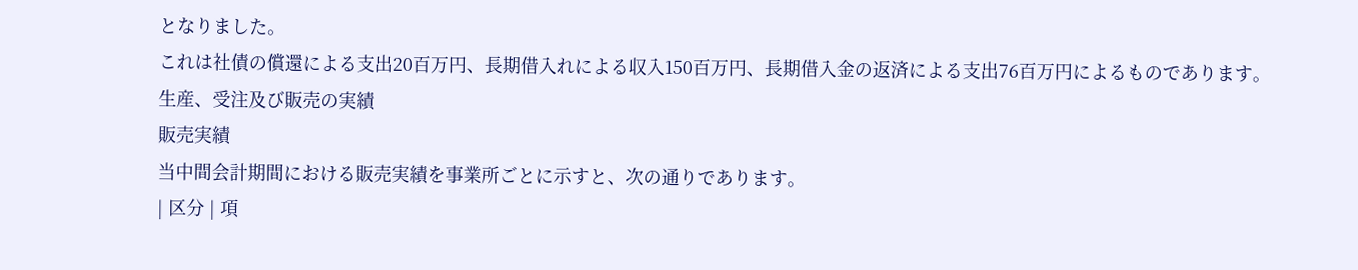となりました。
これは社債の償還による支出20百万円、長期借入れによる収入150百万円、長期借入金の返済による支出76百万円によるものであります。
生産、受注及び販売の実績
販売実績
当中間会計期間における販売実績を事業所ごとに示すと、次の通りであります。
| 区分 | 項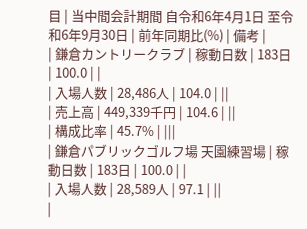目 | 当中間会計期間 自令和6年4月1日 至令和6年9月30日 | 前年同期比(%) | 備考 |
| 鎌倉カントリークラブ | 稼動日数 | 183日 | 100.0 | |
| 入場人数 | 28,486人 | 104.0 | ||
| 売上高 | 449,339千円 | 104.6 | ||
| 構成比率 | 45.7% | |||
| 鎌倉パブリックゴルフ場 天園練習場 | 稼動日数 | 183日 | 100.0 | |
| 入場人数 | 28,589人 | 97.1 | ||
|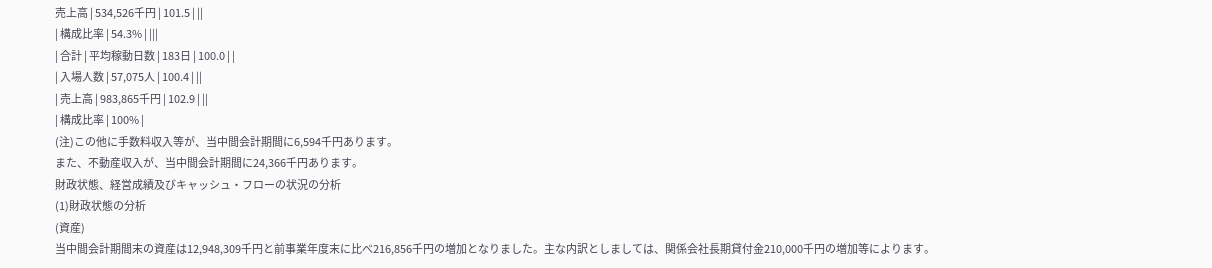売上高 | 534,526千円 | 101.5 | ||
| 構成比率 | 54.3% | |||
| 合計 | 平均稼動日数 | 183日 | 100.0 | |
| 入場人数 | 57,075人 | 100.4 | ||
| 売上高 | 983,865千円 | 102.9 | ||
| 構成比率 | 100% |
(注)この他に手数料収入等が、当中間会計期間に6,594千円あります。
また、不動産収入が、当中間会計期間に24,366千円あります。
財政状態、経営成績及びキャッシュ・フローの状況の分析
(1)財政状態の分析
(資産)
当中間会計期間末の資産は12,948,309千円と前事業年度末に比べ216,856千円の増加となりました。主な内訳としましては、関係会社長期貸付金210,000千円の増加等によります。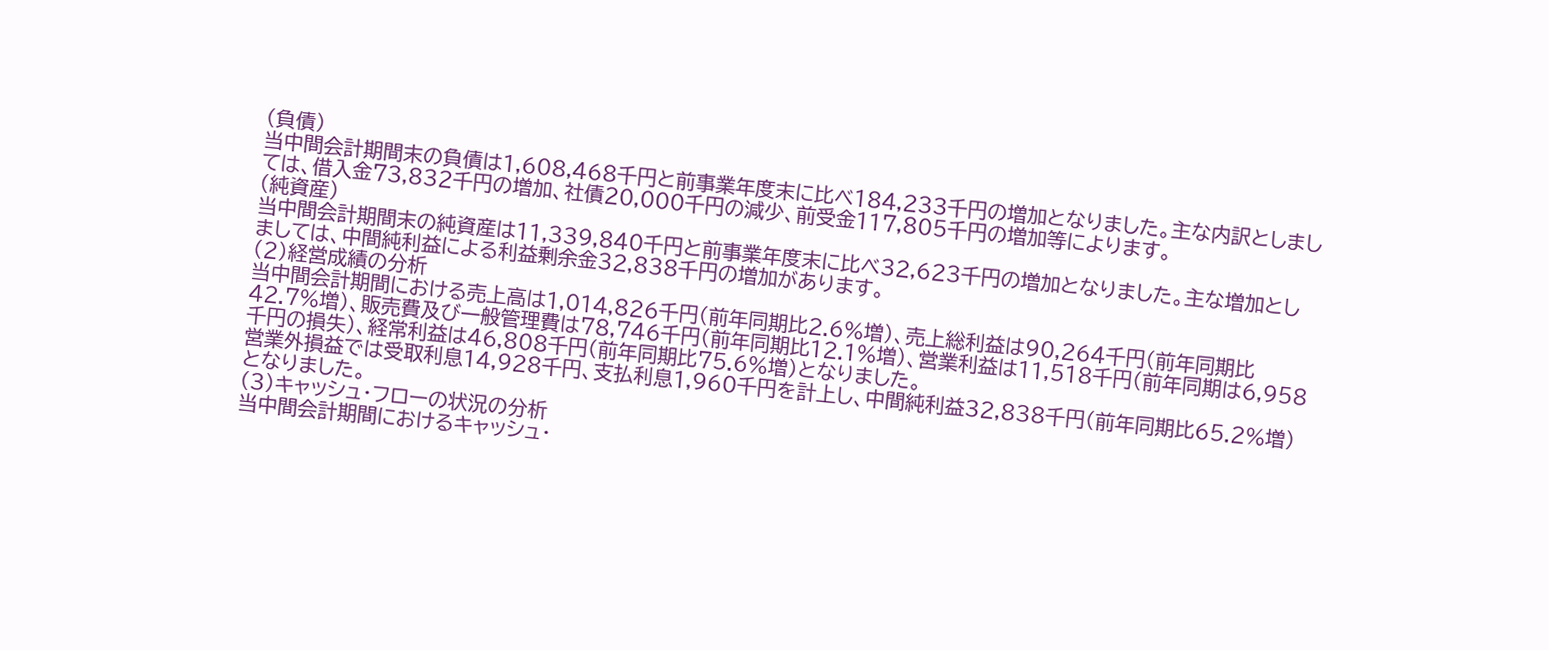(負債)
当中間会計期間末の負債は1,608,468千円と前事業年度末に比べ184,233千円の増加となりました。主な内訳としましては、借入金73,832千円の増加、社債20,000千円の減少、前受金117,805千円の増加等によります。
(純資産)
当中間会計期間末の純資産は11,339,840千円と前事業年度末に比べ32,623千円の増加となりました。主な増加としましては、中間純利益による利益剰余金32,838千円の増加があります。
(2)経営成績の分析
当中間会計期間における売上高は1,014,826千円(前年同期比2.6%増)、売上総利益は90,264千円(前年同期比42.7%増)、販売費及び一般管理費は78,746千円(前年同期比12.1%増)、営業利益は11,518千円(前年同期は6,958千円の損失)、経常利益は46,808千円(前年同期比75.6%増)となりました。
営業外損益では受取利息14,928千円、支払利息1,960千円を計上し、中間純利益32,838千円(前年同期比65.2%増)となりました。
(3)キャッシュ・フローの状況の分析
当中間会計期間におけるキャッシュ・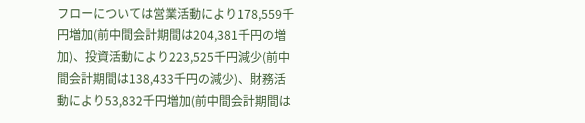フローについては営業活動により178,559千円増加(前中間会計期間は204,381千円の増加)、投資活動により223,525千円減少(前中間会計期間は138,433千円の減少)、財務活動により53,832千円増加(前中間会計期間は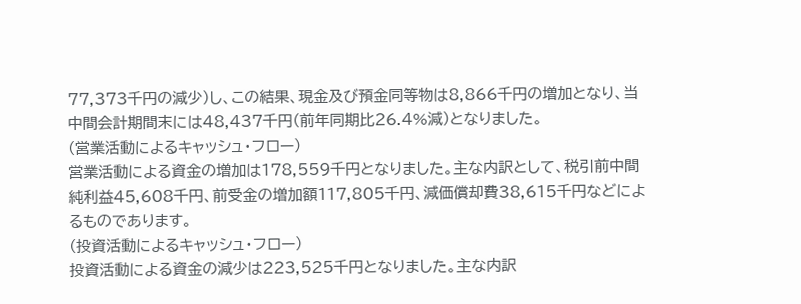77,373千円の減少)し、この結果、現金及び預金同等物は8,866千円の増加となり、当中間会計期間末には48,437千円(前年同期比26.4%減)となりました。
(営業活動によるキャッシュ・フロー)
営業活動による資金の増加は178,559千円となりました。主な内訳として、税引前中間純利益45,608千円、前受金の増加額117,805千円、減価償却費38,615千円などによるものであります。
(投資活動によるキャッシュ・フロー)
投資活動による資金の減少は223,525千円となりました。主な内訳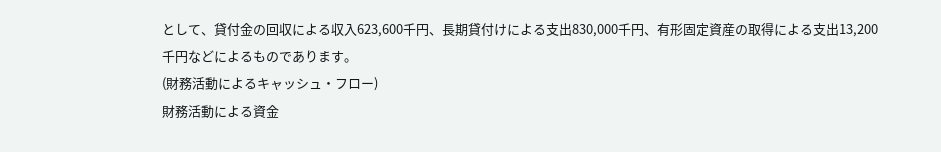として、貸付金の回収による収入623,600千円、長期貸付けによる支出830,000千円、有形固定資産の取得による支出13,200千円などによるものであります。
(財務活動によるキャッシュ・フロー)
財務活動による資金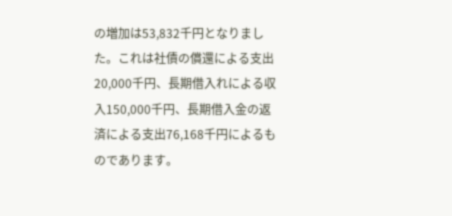の増加は53,832千円となりました。これは社債の償還による支出20,000千円、長期借入れによる収入150,000千円、長期借入金の返済による支出76,168千円によるものであります。